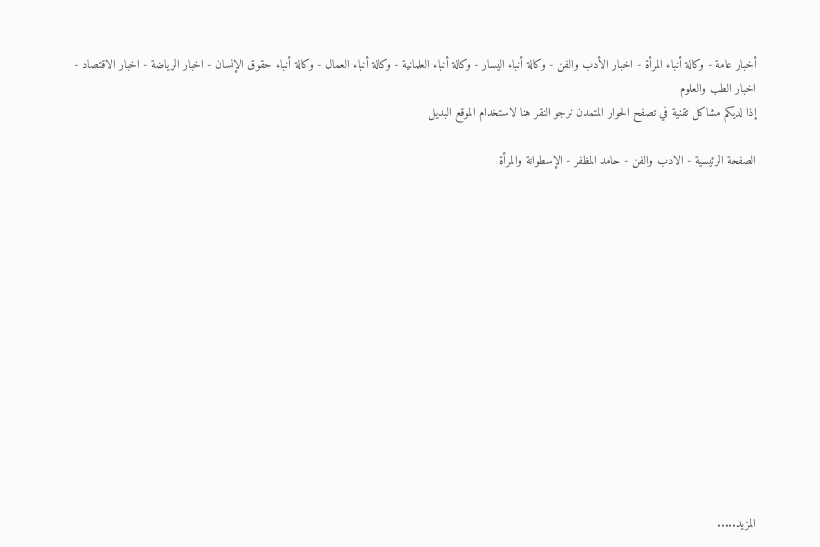أخبار عامة - وكالة أنباء المرأة - اخبار الأدب والفن - وكالة أنباء اليسار - وكالة أنباء العلمانية - وكالة أنباء العمال - وكالة أنباء حقوق الإنسان - اخبار الرياضة - اخبار الاقتصاد - اخبار الطب والعلوم
إذا لديكم مشاكل تقنية في تصفح الحوار المتمدن نرجو النقر هنا لاستخدام الموقع البديل

الصفحة الرئيسية - الادب والفن - حامد المظفر - الإسطوانة والمرأة














المزيد.....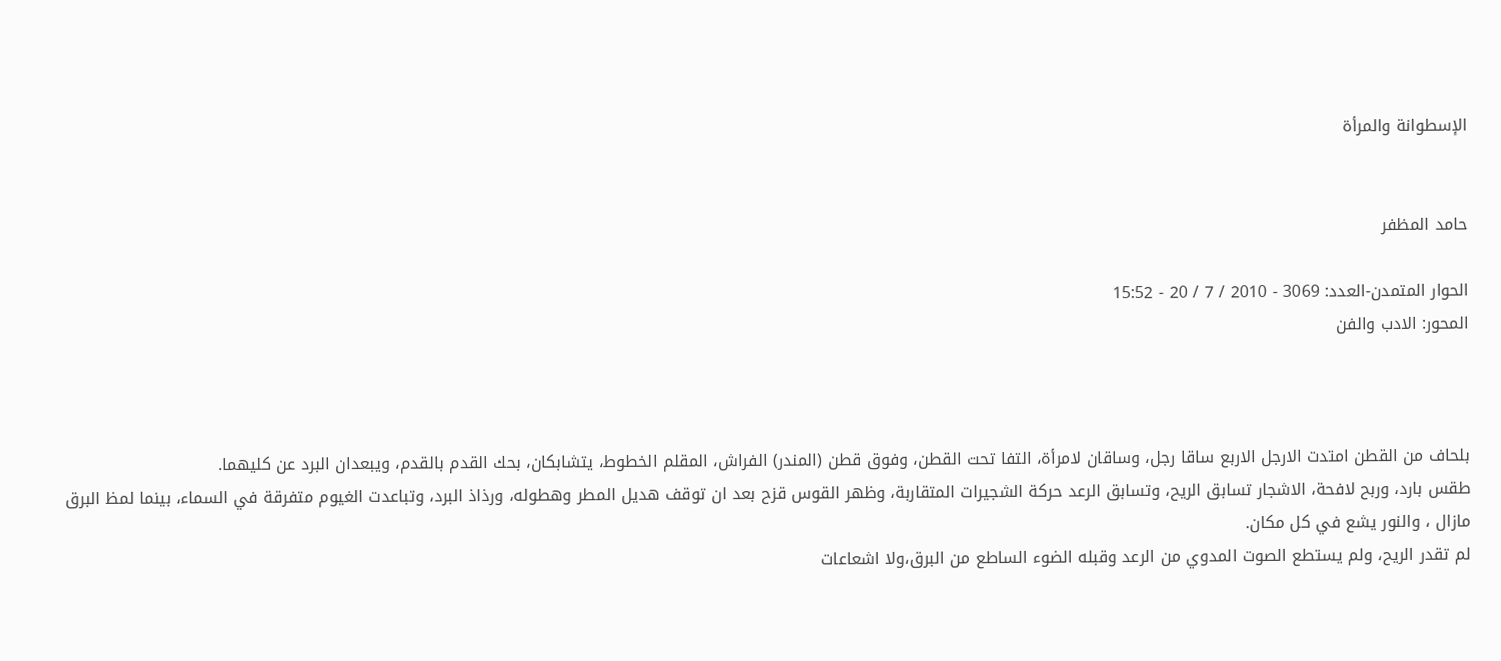الإسطوانة والمرأة


حامد المظفر

الحوار المتمدن-العدد: 3069 - 2010 / 7 / 20 - 15:52
المحور: الادب والفن



بلحاف من القطن امتدت الارجل الاربع ساقا رجل، وساقان لامرأة، التفا تحت القطن، وفوق قطن (المندر) الفراش، المقلم الخطوط، يتشابكان، بحك القدم بالقدم، ويبعدان البرد عن كليهما.
طقس بارد، وربح لافحة، الاشجار تسابق الريح، وتسابق الرعد حركة الشجيرات المتقاربة، وظهر القوس قزح بعد ان توقف هديل المطر وهطوله، ورذاذ البرد، وتباعدت الغيوم متفرقة في السماء، بينما لمظ البرق مازال ، والنور يشع في كل مكان.
لم تقدر الريح، ولم يستطع الصوت المدوي من الرعد وقبله الضوء الساطع من البرق،ولا اشعاعات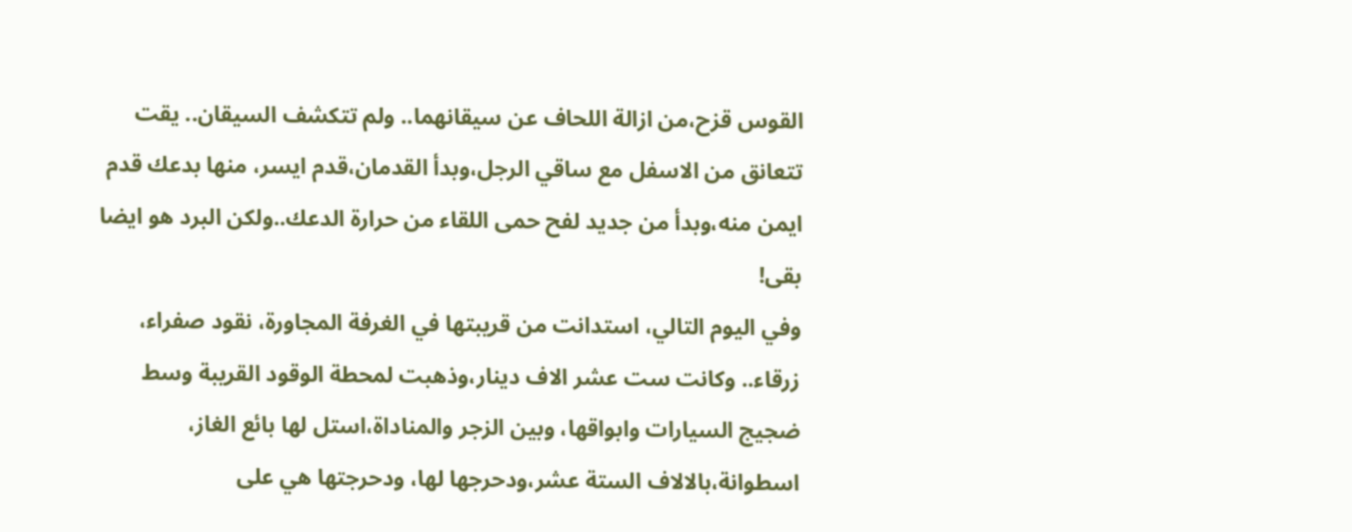القوس قزح،من ازالة اللحاف عن سيقانهما.. ولم تتكشف السيقان.. يقت تتعانق من الاسفل مع ساقي الرجل،وبدأ القدمان،قدم ايسر، منها بدعك قدم ايمن منه،وبدأ من جديد لفح حمى اللقاء من حرارة الدعك..ولكن البرد هو ايضا بقى!
وفي اليوم التالي، استدانت من قريبتها في الغرفة المجاورة، نقود صفراء، زرقاء.. وكانت ست عشر الاف دينار،وذهبت لمحطة الوقود القريبة وسط ضجيج السيارات وابواقها، وبين الزجر والمناداة،استل لها بائع الغاز، اسطوانة،بالالاف الستة عشر،ودحرجها لها، ودحرجتها هي على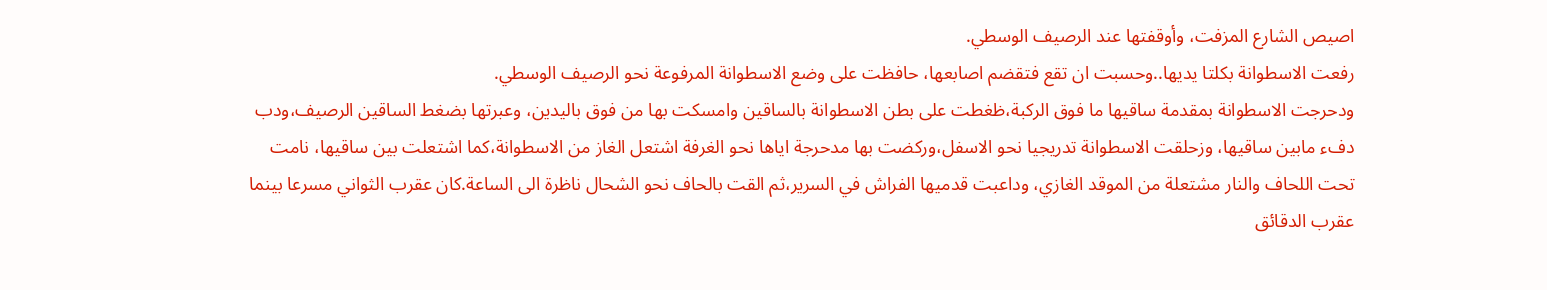اصيص الشارع المزفت، وأوقفتها عند الرصيف الوسطي.
رفعت الاسطوانة بكلتا يديها..وحسبت ان تقع فتقضم اصابعها، حافظت على وضع الاسطوانة المرفوعة نحو الرصيف الوسطي.
ودحرجت الاسطوانة بمقدمة ساقيها ما فوق الركبة،ظغطت على بطن الاسطوانة بالساقين وامسكت بها من فوق باليدين، وعبرتها بضغط الساقين الرصيف،ودب دفء مابين ساقيها، وزحلقت الاسطوانة تدريجيا نحو الاسفل،وركضت بها مدحرجة اياها نحو الغرفة اشتعل الغاز من الاسطوانة،كما اشتعلت بين ساقيها، نامت تحت اللحاف والنار مشتعلة من الموقد الغازي، وداعبت قدميها الفراش في السرير،ثم القت بالحاف نحو الشحال ناظرة الى الساعة.كان عقرب الثواني مسرعا بينما عقرب الدقائق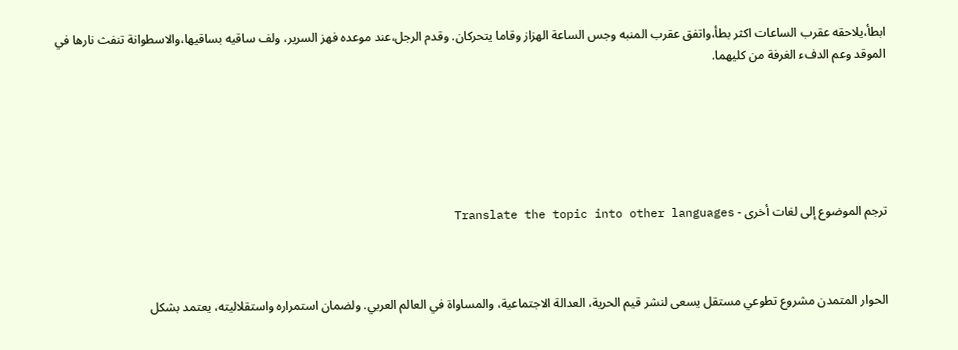ابطأ،يلاحقه عقرب الساعات اكثر بطأ،واتفق عقرب المنبه وجس الساعة الهزاز وقاما يتحركان. وقدم الرجل،عند موعده فهز السرير، ولف ساقيه بساقيها،والاسطوانة تنفث نارها في الموقد وعم الدفء الغرفة من كليهما.






ترجم الموضوع إلى لغات أخرى - Translate the topic into other languages



الحوار المتمدن مشروع تطوعي مستقل يسعى لنشر قيم الحرية، العدالة الاجتماعية، والمساواة في العالم العربي. ولضمان استمراره واستقلاليته، يعتمد بشكل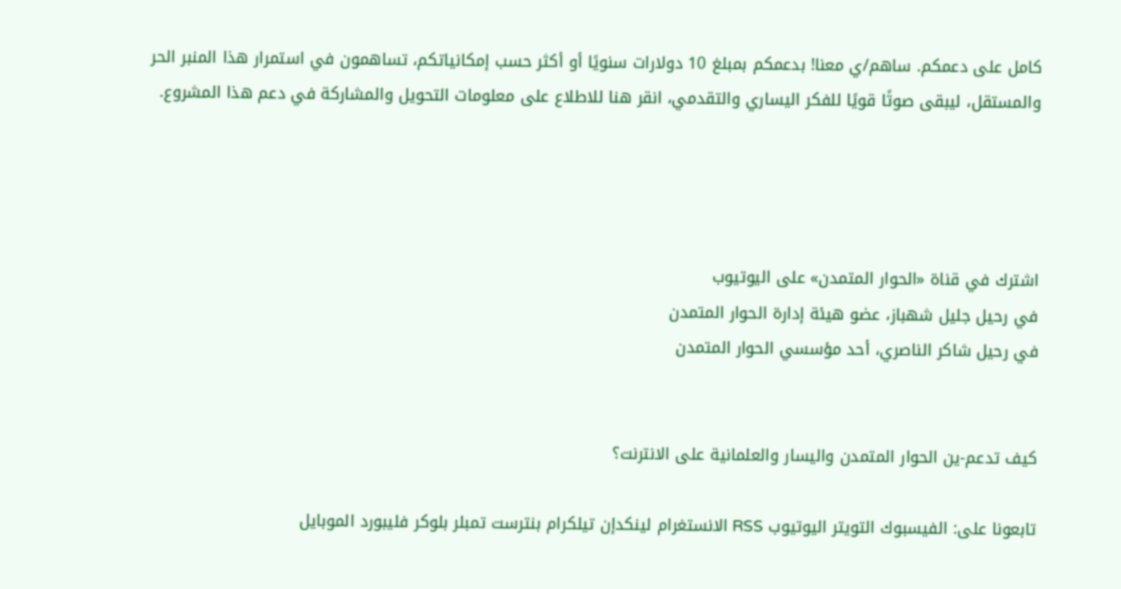كامل على دعمكم. ساهم/ي معنا! بدعمكم بمبلغ 10 دولارات سنويًا أو أكثر حسب إمكانياتكم، تساهمون في استمرار هذا المنبر الحر والمستقل، ليبقى صوتًا قويًا للفكر اليساري والتقدمي، انقر هنا للاطلاع على معلومات التحويل والمشاركة في دعم هذا المشروع.




اشترك في قناة «الحوار المتمدن» على اليوتيوب
في رحيل جليل شهباز، عضو هيئة إدارة الحوار المتمدن
في رحيل شاكر الناصري، أحد مؤسسي الحوار المتمدن


كيف تدعم-ين الحوار المتمدن واليسار والعلمانية على الانترنت؟

تابعونا على: الفيسبوك التويتر اليوتيوب RSS الانستغرام لينكدإن تيلكرام بنترست تمبلر بلوكر فليبورد الموبايل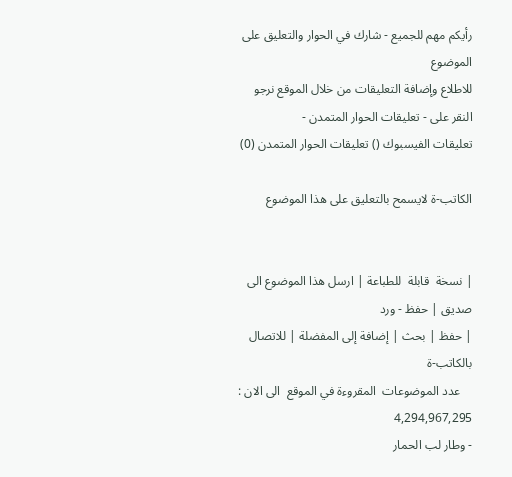رأيكم مهم للجميع - شارك في الحوار والتعليق على الموضوع
للاطلاع وإضافة التعليقات من خلال الموقع نرجو النقر على - تعليقات الحوار المتمدن -
تعليقات الفيسبوك () تعليقات الحوار المتمدن (0)

الكاتب-ة لايسمح بالتعليق على هذا الموضوع


| نسخة  قابلة  للطباعة | ارسل هذا الموضوع الى صديق | حفظ - ورد
| حفظ | بحث | إضافة إلى المفضلة | للاتصال بالكاتب-ة
    عدد الموضوعات  المقروءة في الموقع  الى الان : 4,294,967,295
- وطار لب الحمار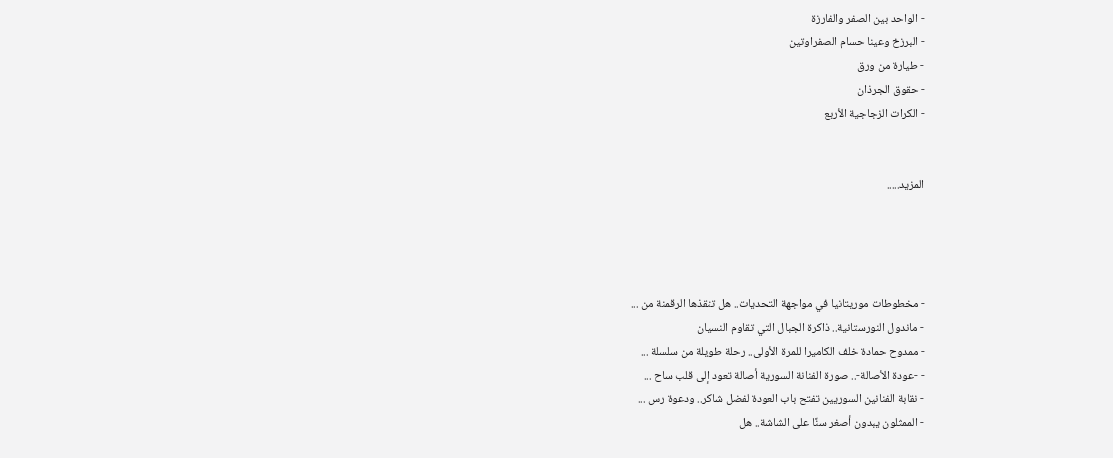- الواحد بين الصفر والفارزة
- البرزخ وعينا حسام الصفراوتين
- طيارة من ورق
- حقوق الجرذان
- الكرات الزجاجية الأربع


المزيد.....




- مخطوطات موريتانيا في مواجهة التحديات.. هل تنقذها الرقمنة من ...
- ماندول النورستانية.. ذاكرة الجبال التي تقاوم النسيان
- ممدوح حمادة خلف الكاميرا للمرة الأولى.. رحلة طويلة من سلسلة ...
- -عودة الأصالة-.. صورة الفنانة السورية أصالة تعود إلى قلب ساح ...
- نقابة الفنانين السوريين تفتح باب العودة لفضل شاكر.. ودعوة رس ...
- الممثلون يبدون أصغر سنًا على الشاشة.. هل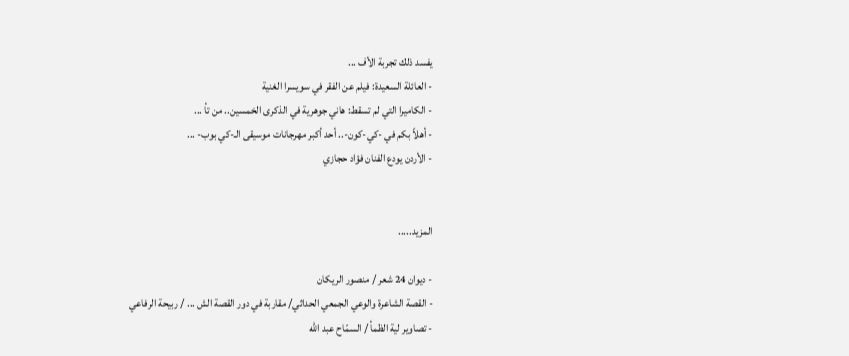يفسد ذلك تجربة الأف ...
- العائلة السعيدة: فيلم عن الفقر في سويسرا الغنية
- الكاميرا التي لم تسقط: هاني جوهرية في الذكرى الخمسين.. من تأ ...
- أهلاً بكم في -كي-كون-.. أحد أكبر مهرجانات موسيقى الـ-كي بوب- ...
- الأردن يودع الفنان فؤاد حجازي


المزيد.....

- ديوان 24 شعر / منصور الريكان
- القصة الشاعرة والوعي الجمعي الحداثي/ مقاربة في دور القصة الش ... / ربيحة الرفاعي
- تصاوير لية الظمأ / السمّاح عبد الله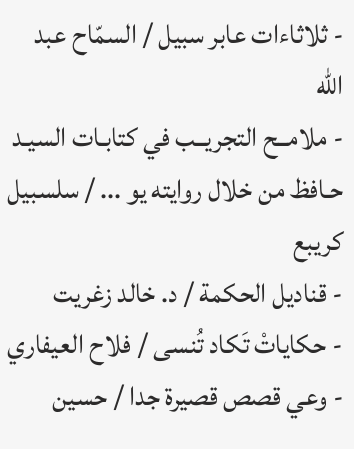- ثلاثاءات عابر سبيل / السمّاح عبد الله
- ملامــح التجريــب في كتابـات السيـد حـافظ من خلال روايته يو ... / سلسبيل كريبع
- قناديل الحكمة / د. خالد زغريت
- حكاياتْ تَكاد تُنسى / فلاح العيفاري
- وعي قصص قصيرة جدا / حسين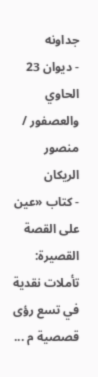جداونه
- ديوان 23 الحاوي والعصفور / منصور الريكان
- كتاب «عين على القصة القصيرة: تأملات نقدية في تسع رؤى قصصية م ...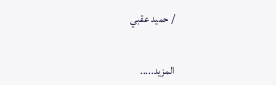/ حميد عقبي


المزيد.....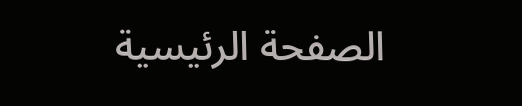الصفحة الرئيسية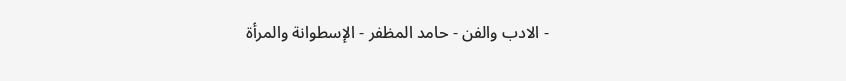- الادب والفن - حامد المظفر - الإسطوانة والمرأة